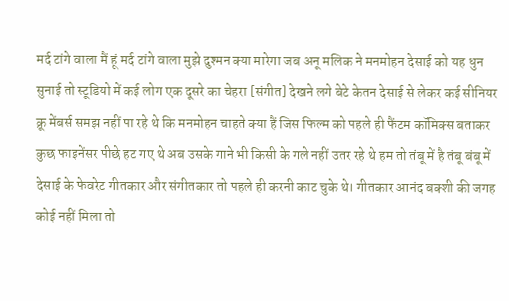मर्द टांगे वाला मैं हूं मर्द टांगे वाला मुझे दुश्मन क्या मारेगा जब अनू मलिक ने मनमोहन देसाई को यह धुन सुनाई तो स्टूडियो में कई लोग एक दूसरे का चेहरा [संगीत] देखने लगे बेटे केतन देसाई से लेकर कई सीनियर क्रू मेंबर्स समझ नहीं पा रहे थे कि मनमोहन चाहते क्या हैं जिस फिल्म को पहले ही फैंटम कॉमिक्स बताकर कुछ फाइनेंसर पीछे हट गए थे अब उसके गाने भी किसी के गले नहीं उतर रहे थे हम तो तंबू में है तंबू बंबू में देसाई के फेवरेट गीतकार और संगीतकार तो पहले ही करनी काट चुके थे। गीतकार आनंद बक्शी की जगह कोई नहीं मिला तो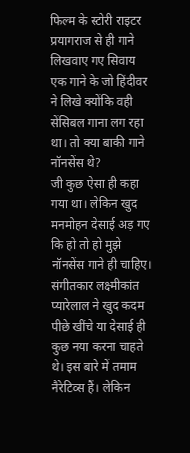फिल्म के स्टोरी राइटर प्रयागराज से ही गाने लिखवाए गए सिवाय एक गाने के जो हिंदीवर ने लिखे क्योंकि वही सेंसिबल गाना लग रहा था। तो क्या बाकी गाने नॉनसेंस थे?
जी कुछ ऐसा ही कहा गया था। लेकिन खुद मनमोहन देसाई अड़ गए कि हो तो हो मुझे नॉनसेंस गाने ही चाहिए। संगीतकार लक्ष्मीकांत प्यारेलाल ने खुद कदम पीछे खींचे या देसाई ही कुछ नया करना चाहते थे। इस बारे में तमाम नैरेटिव्स हैं। लेकिन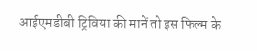आईएमडीबी ट्रिविया की मानें तो इस फिल्म के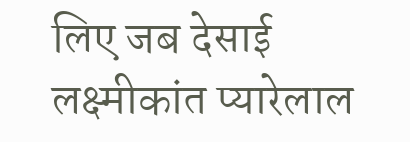लिए जब देसाई लक्ष्मीकांत प्यारेलाल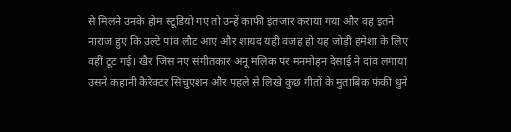से मिलने उनके होम स्टूडियो गए तो उन्हें काफी इंतजार कराया गया और वह इतने नाराज हुए कि उल्टे पांव लौट आए और शायद यही वजह हो यह जोड़ी हमेशा के लिए वहीं टूट गई। खैर जिस नए संगीतकार अनू मलिक पर मनमोहन देसाई ने दांव लगाया उसने कहानी कैरेक्टर सिचुएशन और पहले से लिखे कुछ गीतों के मुताबिक फंकी धुने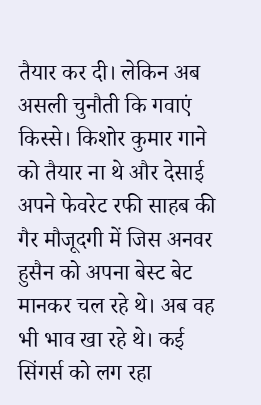तैयार कर दी। लेकिन अब असली चुनौती कि गवाएं किस्से। किशोर कुमार गाने को तैयार ना थे और देसाई अपने फेवरेट रफी साहब की गैर मौजूदगी में जिस अनवर हुसैन को अपना बेस्ट बेट मानकर चल रहे थे। अब वह भी भाव खा रहे थे। कई सिंगर्स को लग रहा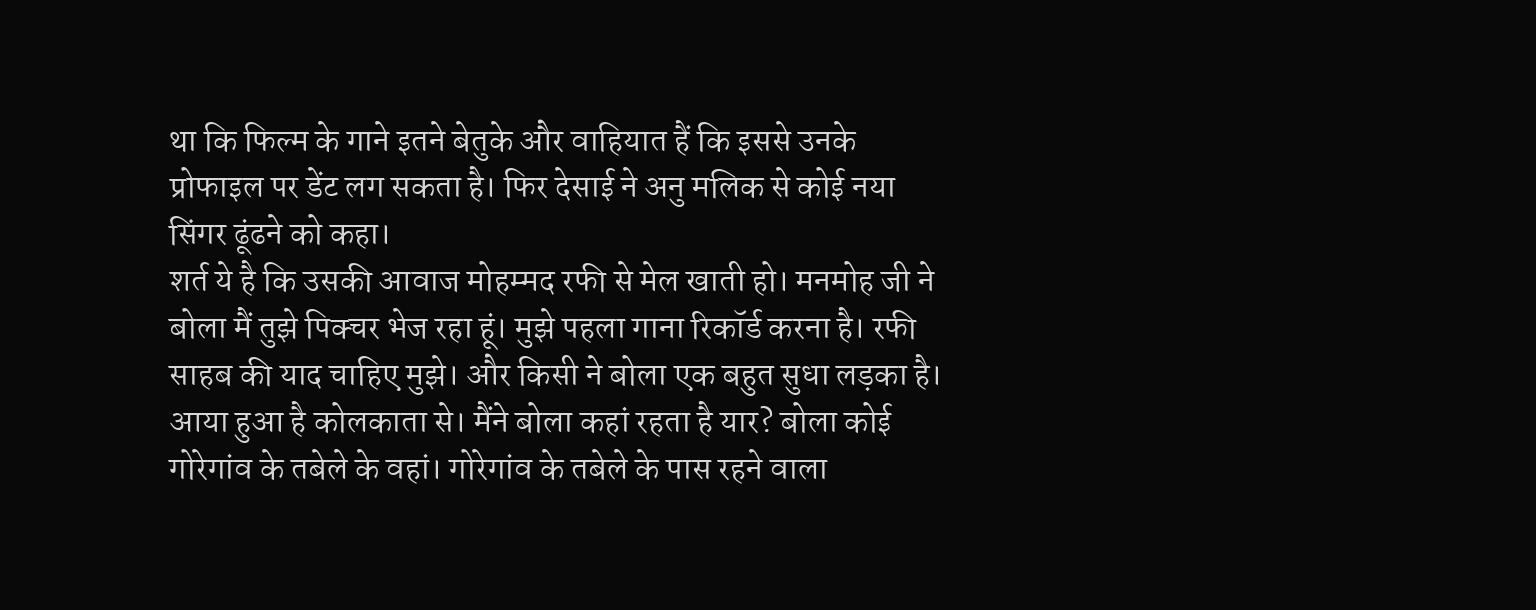था कि फिल्म के गाने इतने बेतुके और वाहियात हैं कि इससे उनके प्रोफाइल पर डेंट लग सकता है। फिर देसाई ने अनु मलिक से कोई नया सिंगर ढूंढने को कहा।
शर्त ये है कि उसकी आवाज मोहम्मद रफी से मेल खाती हो। मनमोह जी ने बोला मैं तुझे पिक्चर भेज रहा हूं। मुझे पहला गाना रिकॉर्ड करना है। रफी साहब की याद चाहिए मुझे। और किसी ने बोला एक बहुत सुधा लड़का है। आया हुआ है कोलकाता से। मैंने बोला कहां रहता है यार? बोला कोई गोरेगांव के तबेले के वहां। गोरेगांव के तबेले के पास रहने वाला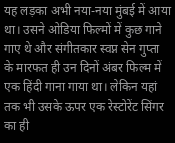यह लड़का अभी नया-नया मुंबई में आया था। उसने ओडिया फिल्मों में कुछ गाने गाए थे और संगीतकार स्वप्न सेन गुप्ता के मारफत ही उन दिनों अंबर फिल्म में एक हिंदी गाना गाया था। लेकिन यहां तक भी उसके ऊपर एक रेस्टोरेंट सिंगर का ही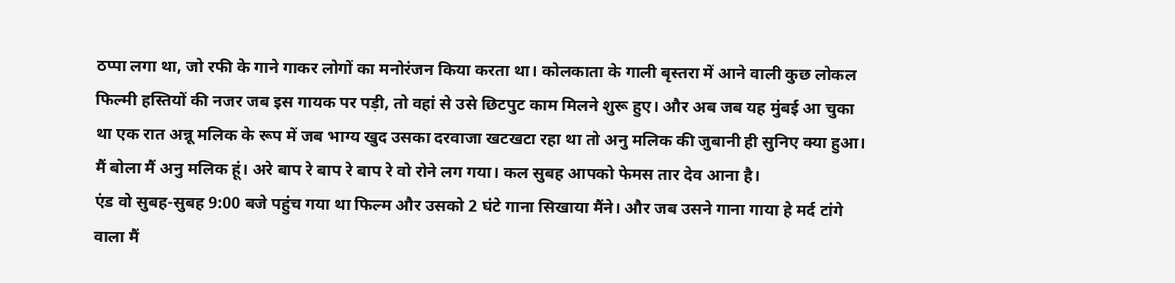ठप्पा लगा था, जो रफी के गाने गाकर लोगों का मनोरंजन किया करता था। कोलकाता के गाली बृस्तरा में आने वाली कुछ लोकल फिल्मी हस्तियों की नजर जब इस गायक पर पड़ी, तो वहां से उसे छिटपुट काम मिलने शुरू हुए। और अब जब यह मुंबई आ चुका था एक रात अन्नू मलिक के रूप में जब भाग्य खुद उसका दरवाजा खटखटा रहा था तो अनु मलिक की जुबानी ही सुनिए क्या हुआ। मैं बोला मैं अनु मलिक हूं। अरे बाप रे बाप रे बाप रे वो रोने लग गया। कल सुबह आपको फेमस तार देव आना है।
एंड वो सुबह-सुबह 9:00 बजे पहुंच गया था फिल्म और उसको 2 घंटे गाना सिखाया मैंने। और जब उसने गाना गाया हे मर्द टांगे वाला मैं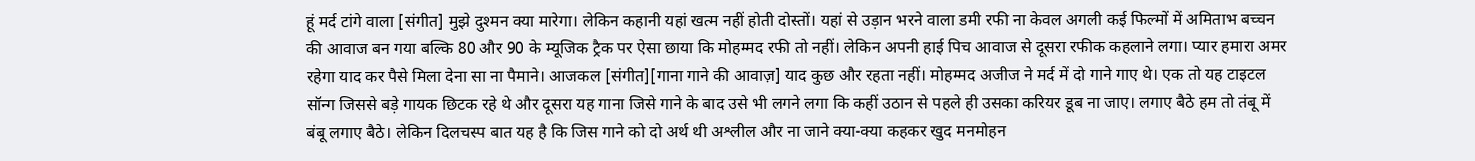हूं मर्द टांगे वाला [संगीत] मुझे दुश्मन क्या मारेगा। लेकिन कहानी यहां खत्म नहीं होती दोस्तों। यहां से उड़ान भरने वाला डमी रफी ना केवल अगली कई फिल्मों में अमिताभ बच्चन की आवाज बन गया बल्कि 80 और 90 के म्यूजिक ट्रैक पर ऐसा छाया कि मोहम्मद रफी तो नहीं। लेकिन अपनी हाई पिच आवाज से दूसरा रफीक कहलाने लगा। प्यार हमारा अमर रहेगा याद कर पैसे मिला देना सा ना पैमाने। आजकल [संगीत][गाना गाने की आवाज़] याद कुछ और रहता नहीं। मोहम्मद अजीज ने मर्द में दो गाने गाए थे। एक तो यह टाइटल सॉन्ग जिससे बड़े गायक छिटक रहे थे और दूसरा यह गाना जिसे गाने के बाद उसे भी लगने लगा कि कहीं उठान से पहले ही उसका करियर डूब ना जाए। लगाए बैठे हम तो तंबू में बंबू लगाए बैठे। लेकिन दिलचस्प बात यह है कि जिस गाने को दो अर्थ थी अश्लील और ना जाने क्या-क्या कहकर खुद मनमोहन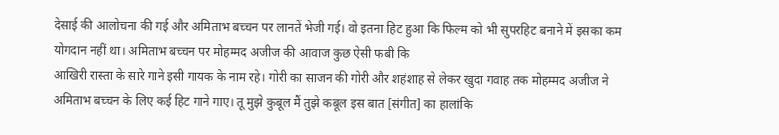देसाई की आलोचना की गई और अमिताभ बच्चन पर लानतें भेजी गई। वो इतना हिट हुआ कि फिल्म को भी सुपरहिट बनाने में इसका कम योगदान नहीं था। अमिताभ बच्चन पर मोहम्मद अजीज की आवाज कुछ ऐसी फबी कि
आखिरी रास्ता के सारे गाने इसी गायक के नाम रहे। गोरी का साजन की गोरी और शहंशाह से लेकर खुदा गवाह तक मोहम्मद अजीज ने अमिताभ बच्चन के लिए कई हिट गाने गाए। तू मुझे कुबूल मैं तुझे कबूल इस बात [संगीत] का हालांकि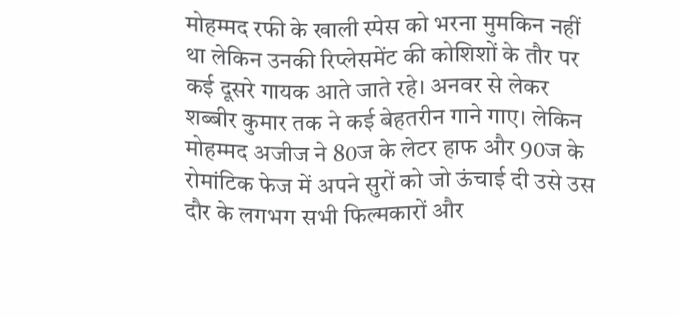मोहम्मद रफी के खाली स्पेस को भरना मुमकिन नहीं था लेकिन उनकी रिप्लेसमेंट की कोशिशों के तौर पर कई दूसरे गायक आते जाते रहे। अनवर से लेकर शब्बीर कुमार तक ने कई बेहतरीन गाने गाए। लेकिन मोहम्मद अजीज ने 80ज के लेटर हाफ और 90ज के रोमांटिक फेज में अपने सुरों को जो ऊंचाई दी उसे उस दौर के लगभग सभी फिल्मकारों और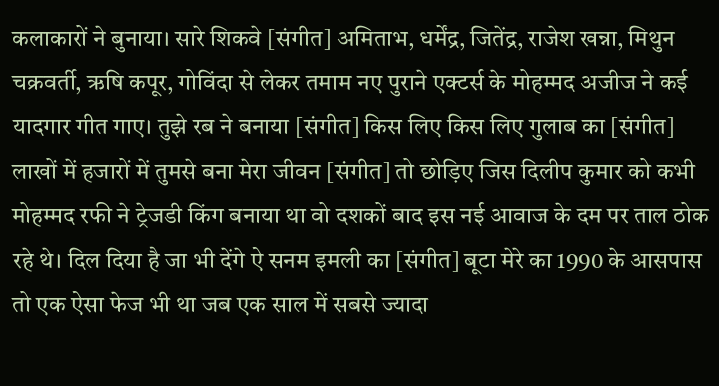कलाकारों ने बुनाया। सारे शिकवे [संगीत] अमिताभ, धर्मेंद्र, जितेंद्र, राजेश खन्ना, मिथुन चक्रवर्ती, ऋषि कपूर, गोविंदा से लेकर तमाम नए पुराने एक्टर्स के मोहम्मद अजीज ने कई यादगार गीत गाए। तुझे रब ने बनाया [संगीत] किस लिए किस लिए गुलाब का [संगीत] लाखों में हजारों में तुमसे बना मेरा जीवन [संगीत] तो छोड़िए जिस दिलीप कुमार को कभी मोहम्मद रफी ने ट्रेजडी किंग बनाया था वो दशकों बाद इस नई आवाज के दम पर ताल ठोक रहे थे। दिल दिया है जा भी देंगे ऐ सनम इमली का [संगीत] बूटा मेरे का 1990 के आसपास तो एक ऐसा फेज भी था जब एक साल में सबसे ज्यादा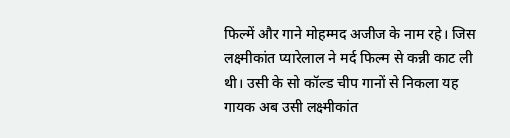फिल्में और गाने मोहम्मद अजीज के नाम रहे। जिस लक्ष्मीकांत प्यारेलाल ने मर्द फिल्म से कन्नी काट ली थी। उसी के सो कॉल्ड चीप गानों से निकला यह गायक अब उसी लक्ष्मीकांत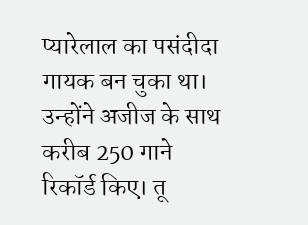प्यारेलाल का पसंदीदा गायक बन चुका था।
उन्होंने अजीज के साथ करीब 250 गाने रिकॉर्ड किए। तू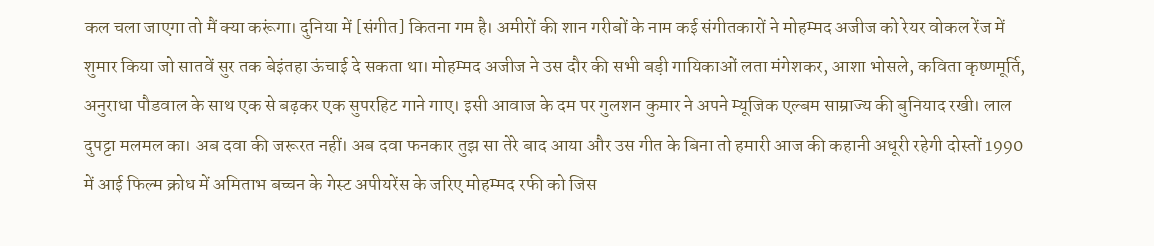कल चला जाएगा तो मैं क्या करूंगा। दुनिया में [संगीत] कितना गम है। अमीरों की शान गरीबों के नाम कई संगीतकारों ने मोहम्मद अजीज को रेयर वोकल रेंज में शुमार किया जो सातवें सुर तक बेइंतहा ऊंचाई दे सकता था। मोहम्मद अजीज ने उस दौर की सभी बड़ी गायिकाओं लता मंगेशकर, आशा भोसले, कविता कृष्णमूर्ति, अनुराधा पौडवाल के साथ एक से बढ़कर एक सुपरहिट गाने गाए। इसी आवाज के दम पर गुलशन कुमार ने अपने म्यूजिक एल्बम साम्राज्य की बुनियाद रखी। लाल दुपट्टा मलमल का। अब दवा की जरूरत नहीं। अब दवा फनकार तुझ सा तेरे बाद आया और उस गीत के बिना तो हमारी आज की कहानी अधूरी रहेगी दोस्तों 1990 में आई फिल्म क्रोध में अमिताभ बच्चन के गेस्ट अपीयरेंस के जरिए मोहम्मद रफी को जिस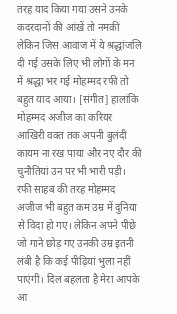तरह याद किया गया उसने उनके कदरदानों की आंखें तो नमकी लेकिन जिस आवाज में ये श्रद्धांजलि दी गई उसके लिए भी लोगों के मन में श्रद्धा भर गई मोहम्मद रफी तो बहुत याद आया। [संगीत] हालांकि मोहम्मद अजीज का करियर आखिरी वक्त तक अपनी बुलंदी कायम ना रख पाया और नए दौर की चुनौतियां उन पर भी भारी पड़ी। रफी साहब की तरह मोहम्मद अजीज भी बहुत कम उम्र में दुनिया से विदा हो गए। लेकिन अपने पीछे जो गाने छोड़ गए उनकी उम्र इतनी लंबी है कि कई पीढ़ियां भुला नहीं पाएंगी। दिल बहलता है मेरा आपके आ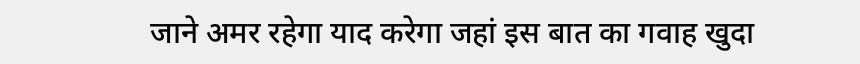जाने अमर रहेगा याद करेगा जहां इस बात का गवाह खुदा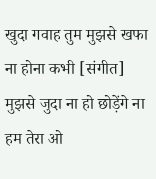खुदा गवाह तुम मुझसे खफा ना होना कभी [संगीत] मुझसे जुदा ना हो छोड़ेंगे ना हम तेरा ओ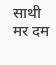साथी मर दम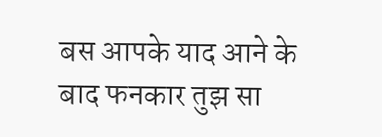बस आपके याद आने के बाद फनकार तुझ सा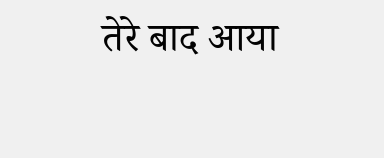तेरे बाद आया